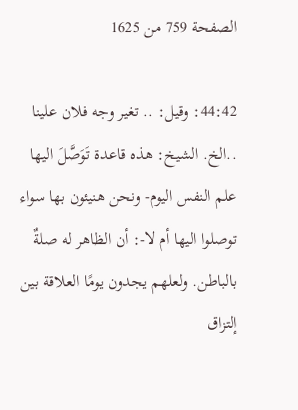الصفحة 759 من 1625

44:42: وقيل: .. تغير وجه فلان علينا ..الخ. الشيخ: هذه قاعدة تَوَصَّلَ اليها علم النفس اليوم- ونحن هنيئون بها سواء توصلوا اليها أم لا-: أن الظاهر له صلةٌ بالباطن. ولعلهم يجدون يومًا العلاقة بين إلتزاق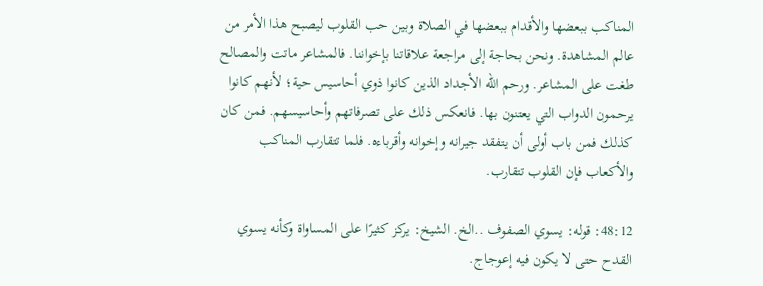المناكب ببعضها والأقدام ببعضها في الصلاة وبين حب القلوب ليصبح هذا الأمر من عالم المشاهدة. ونحن بحاجة إلى مراجعة علاقاتنا بإخواننا. فالمشاعر ماتت والمصالح طغت على المشاعر. ورحم الله الأجداد الذين كانوا ذوي أحاسيس حية؛ لأنهم كانوا يرحمون الدواب التي يعتنون بها. فانعكس ذلك على تصرفاتهم وأحاسيسهم. فمن كان كذلك فمن باب أولى أن يتفقد جيرانه وإخوانه وأقرباءه. فلما تتقارب المناكب والأكعاب فإن القلوب تتقارب.

48:12: قوله: يسوي الصفوف ..الخ. الشيخ: يركز كثيرًا على المساواة وكأنه يسوي القدح حتى لا يكون فيه إعوجاج.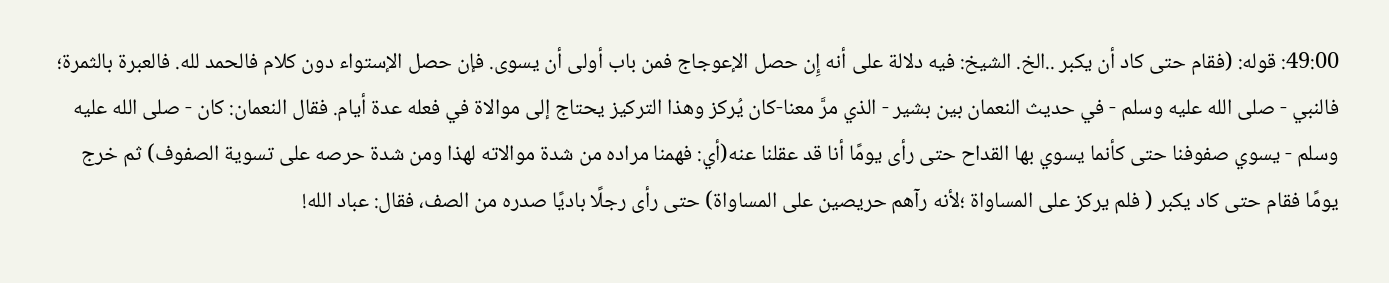49:00: قوله: (فقام حتى كاد أن يكبر ..الخ. الشيخ: فيه دلالة على أنه إِن حصل الإعوجاج فمن باب أولى أن يسوى. فإن حصل الإستواء دون كلام فالحمد لله. فالعبرة بالثمرة؛ فالنبي - صلى الله عليه وسلم - في حديث النعمان بين بشير - الذي مرَّ معنا-كان يُركز وهذا التركيز يحتاج إلى موالاة في فعله عدة أيام. فقال النعمان: كان - صلى الله عليه وسلم - يسوي صفوفنا حتى كأنما يسوي بها القداح حتى رأى يومًا أنا قد عقلنا عنه(أي: فهمنا مراده من شدة موالاته لهذا ومن شدة حرصه على تسوية الصفوف) ثم خرج يومًا فقام حتى كاد يكبر ( فلم يركز على المساواة ؛لأنه رآهم حريصين على المساواة) حتى رأى رجلًا باديًا صدره من الصف، فقال: عباد الله!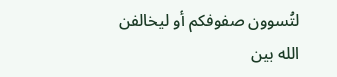لتُسوون صفوفكم أو ليخالفن الله بين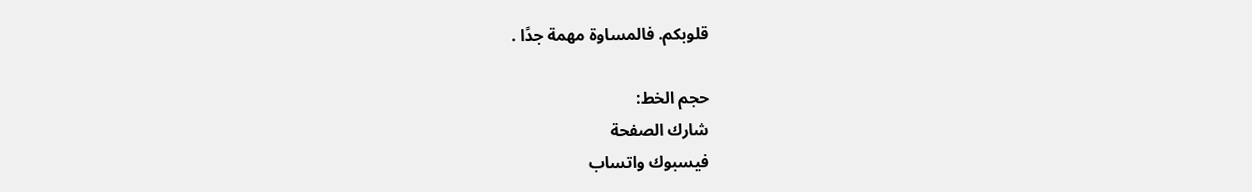قلوبكم. فالمساوة مهمة جدًا .

حجم الخط:
شارك الصفحة
فيسبوك واتساب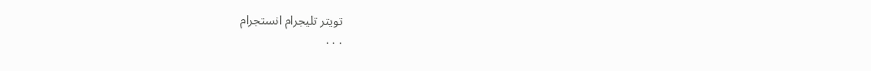تويتر تليجرام انستجرام
. . .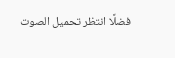فضلًا انتظر تحميل الصوت